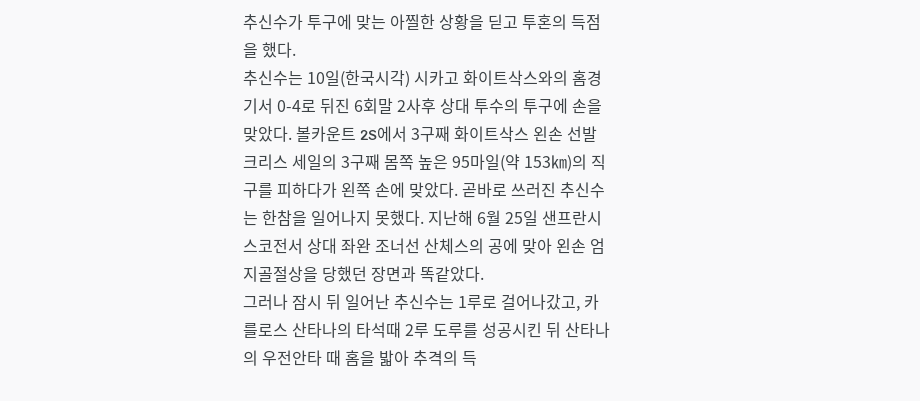추신수가 투구에 맞는 아찔한 상황을 딛고 투혼의 득점을 했다.
추신수는 10일(한국시각) 시카고 화이트삭스와의 홈경기서 0-4로 뒤진 6회말 2사후 상대 투수의 투구에 손을 맞았다. 볼카운트 2S에서 3구째 화이트삭스 왼손 선발 크리스 세일의 3구째 몸쪽 높은 95마일(약 153㎞)의 직구를 피하다가 왼쪽 손에 맞았다. 곧바로 쓰러진 추신수는 한참을 일어나지 못했다. 지난해 6월 25일 샌프란시스코전서 상대 좌완 조너선 산체스의 공에 맞아 왼손 엄지골절상을 당했던 장면과 똑같았다.
그러나 잠시 뒤 일어난 추신수는 1루로 걸어나갔고, 카를로스 산타나의 타석때 2루 도루를 성공시킨 뒤 산타나의 우전안타 때 홈을 밟아 추격의 득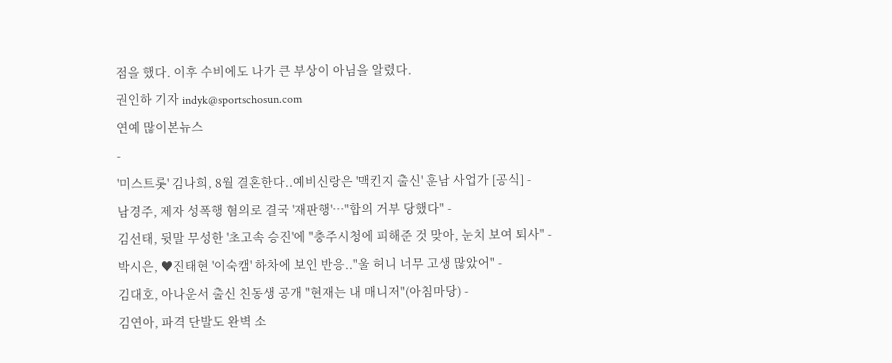점을 했다. 이후 수비에도 나가 큰 부상이 아님을 알렸다.
권인하 기자 indyk@sportschosun.com
연예 많이본뉴스
-
'미스트롯' 김나희, 8월 결혼한다..예비신랑은 '맥킨지 출신' 훈남 사업가 [공식] -
남경주, 제자 성폭행 혐의로 결국 '재판행'…"합의 거부 당했다" -
김선태, 뒷말 무성한 '초고속 승진'에 "충주시청에 피해준 것 맞아, 눈치 보여 퇴사" -
박시은, ♥진태현 '이숙캠' 하차에 보인 반응.."울 허니 너무 고생 많았어" -
김대호, 아나운서 출신 친동생 공개 "현재는 내 매니저"(아침마당) -
김연아, 파격 단발도 완벽 소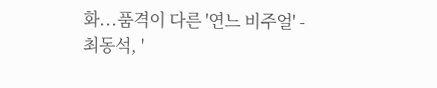화...품격이 다른 '연느 비주얼' -
최동석, '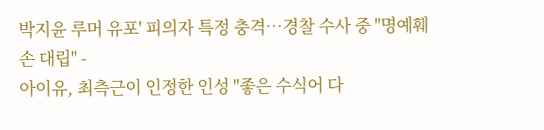박지윤 루머 유포' 피의자 특정 충격…경찰 수사 중 "명예훼손 대립" -
아이유, 최측근이 인정한 인성 "좋은 수식어 다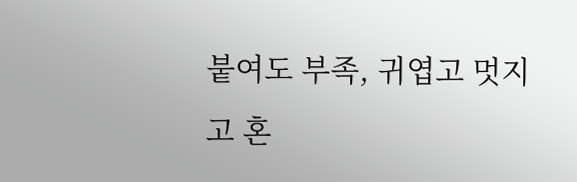붙여도 부족, 귀엽고 멋지고 혼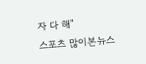자 다 해"
스포츠 많이본뉴스